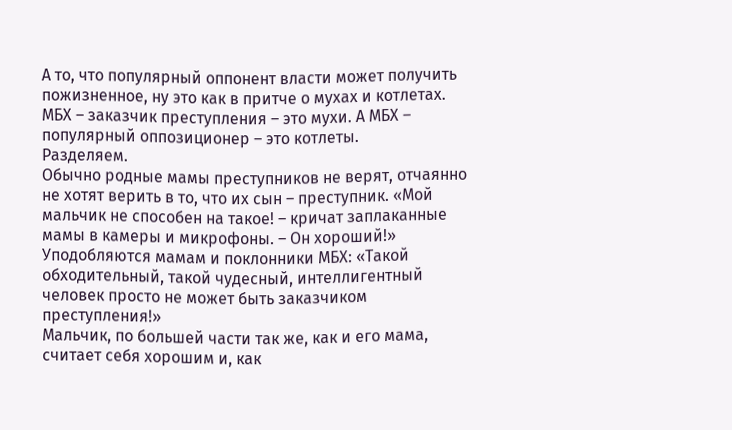А то, что популярный оппонент власти может получить пожизненное, ну это как в притче о мухах и котлетах.
МБХ – заказчик преступления – это мухи. А МБХ – популярный оппозиционер – это котлеты.
Разделяем.
Обычно родные мамы преступников не верят, отчаянно не хотят верить в то, что их сын – преступник. «Мой мальчик не способен на такое! – кричат заплаканные мамы в камеры и микрофоны. – Он хороший!»
Уподобляются мамам и поклонники МБХ: «Такой обходительный, такой чудесный, интеллигентный человек просто не может быть заказчиком преступления!»
Мальчик, по большей части так же, как и его мама, считает себя хорошим и, как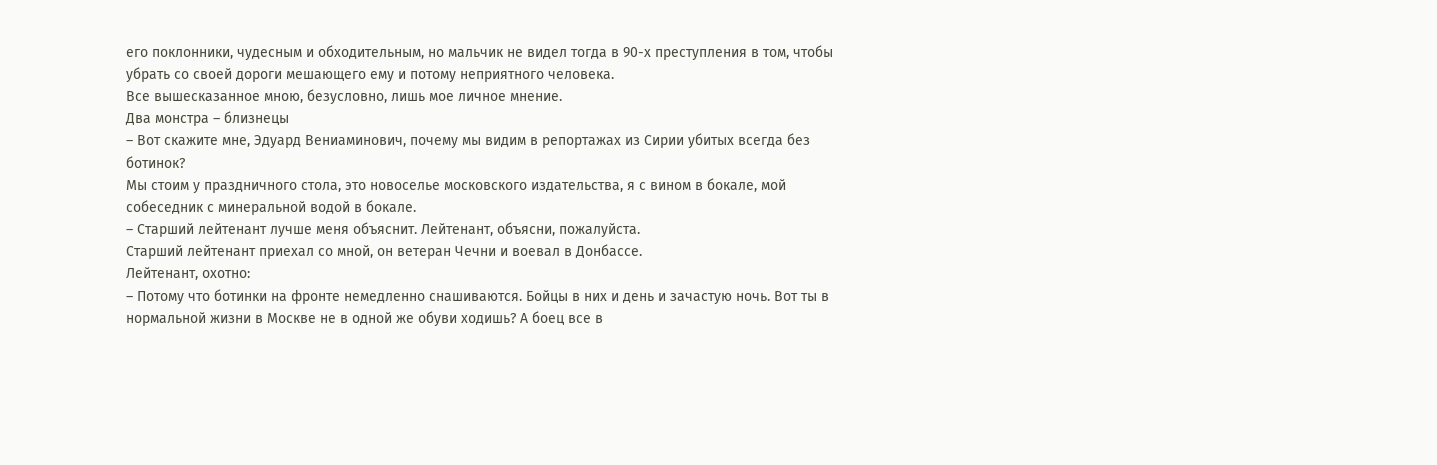его поклонники, чудесным и обходительным, но мальчик не видел тогда в 90-х преступления в том, чтобы убрать со своей дороги мешающего ему и потому неприятного человека.
Все вышесказанное мною, безусловно, лишь мое личное мнение.
Два монстра – близнецы
– Вот скажите мне, Эдуард Вениаминович, почему мы видим в репортажах из Сирии убитых всегда без ботинок?
Мы стоим у праздничного стола, это новоселье московского издательства, я с вином в бокале, мой собеседник с минеральной водой в бокале.
– Старший лейтенант лучше меня объяснит. Лейтенант, объясни, пожалуйста.
Старший лейтенант приехал со мной, он ветеран Чечни и воевал в Донбассе.
Лейтенант, охотно:
– Потому что ботинки на фронте немедленно снашиваются. Бойцы в них и день и зачастую ночь. Вот ты в нормальной жизни в Москве не в одной же обуви ходишь? А боец все в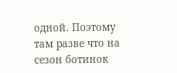одной. Поэтому там разве что на сезон ботинок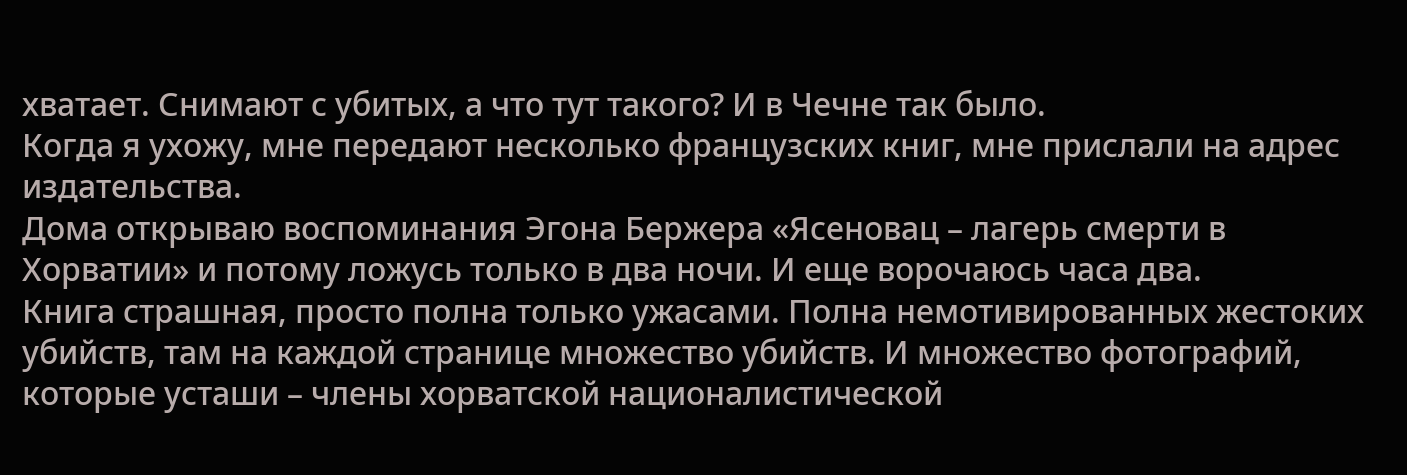хватает. Снимают с убитых, а что тут такого? И в Чечне так было.
Когда я ухожу, мне передают несколько французских книг, мне прислали на адрес издательства.
Дома открываю воспоминания Эгона Бержера «Ясеновац – лагерь смерти в Хорватии» и потому ложусь только в два ночи. И еще ворочаюсь часа два.
Книга страшная, просто полна только ужасами. Полна немотивированных жестоких убийств, там на каждой странице множество убийств. И множество фотографий, которые усташи – члены хорватской националистической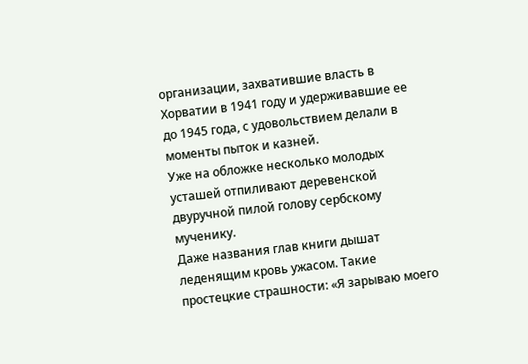организации, захватившие власть в Хорватии в 1941 году и удерживавшие ее до 1945 года, с удовольствием делали в моменты пыток и казней.
Уже на обложке несколько молодых усташей отпиливают деревенской двуручной пилой голову сербскому мученику.
Даже названия глав книги дышат леденящим кровь ужасом. Такие простецкие страшности: «Я зарываю моего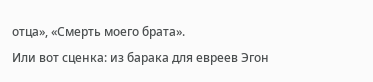отца», «Смерть моего брата».
Или вот сценка: из барака для евреев Эгон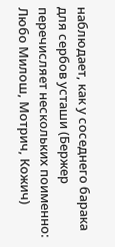наблюдает, как у соседнего барака для сербов усташи (Бержер перечисляет нескольких поименно: Любо Милош, Мотрич, Кожич)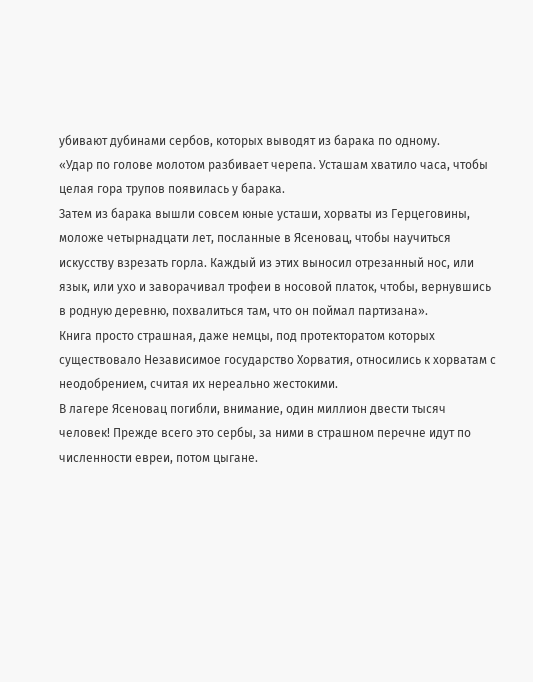убивают дубинами сербов, которых выводят из барака по одному.
«Удар по голове молотом разбивает черепа. Усташам хватило часа, чтобы целая гора трупов появилась у барака.
Затем из барака вышли совсем юные усташи, хорваты из Герцеговины, моложе четырнадцати лет, посланные в Ясеновац, чтобы научиться искусству взрезать горла. Каждый из этих выносил отрезанный нос, или язык, или ухо и заворачивал трофеи в носовой платок, чтобы, вернувшись в родную деревню, похвалиться там, что он поймал партизана».
Книга просто страшная, даже немцы, под протекторатом которых существовало Независимое государство Хорватия, относились к хорватам с неодобрением, считая их нереально жестокими.
В лагере Ясеновац погибли, внимание, один миллион двести тысяч человек! Прежде всего это сербы, за ними в страшном перечне идут по численности евреи, потом цыгане.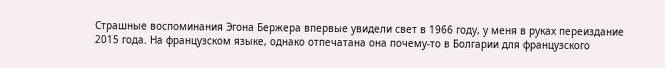Страшные воспоминания Эгона Бержера впервые увидели свет в 1966 году, у меня в руках переиздание 2015 года. На французском языке, однако отпечатана она почему-то в Болгарии для французского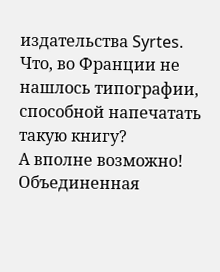издательства Syrtes. Что, во Франции не нашлось типографии, способной напечатать такую книгу?
А вполне возможно! Объединенная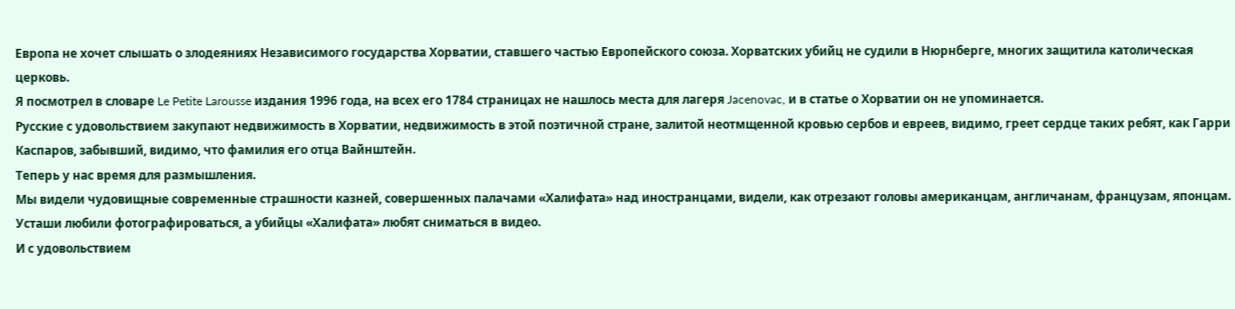Европа не хочет слышать о злодеяниях Независимого государства Хорватии, ставшего частью Европейского союза. Хорватских убийц не судили в Нюрнберге, многих защитила католическая церковь.
Я посмотрел в словаре Le Petite Larousse издания 1996 года, на всех его 1784 страницах не нашлось места для лагеря Jacenovac, и в статье о Хорватии он не упоминается.
Русские с удовольствием закупают недвижимость в Хорватии, недвижимость в этой поэтичной стране, залитой неотмщенной кровью сербов и евреев, видимо, греет сердце таких ребят, как Гарри Каспаров, забывший, видимо, что фамилия его отца Вайнштейн.
Теперь у нас время для размышления.
Мы видели чудовищные современные страшности казней, совершенных палачами «Халифата» над иностранцами, видели, как отрезают головы американцам, англичанам, французам, японцам. Усташи любили фотографироваться, а убийцы «Халифата» любят сниматься в видео.
И с удовольствием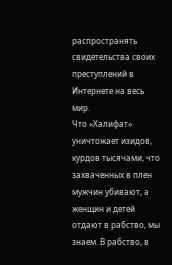распространять свидетельства своих преступлений в Интернете на весь мир.
Что «Халифат» уничтожает изидов, курдов тысячами, что захваченных в плен мужчин убивают, а женщин и детей отдают в рабство, мы знаем. В рабство, в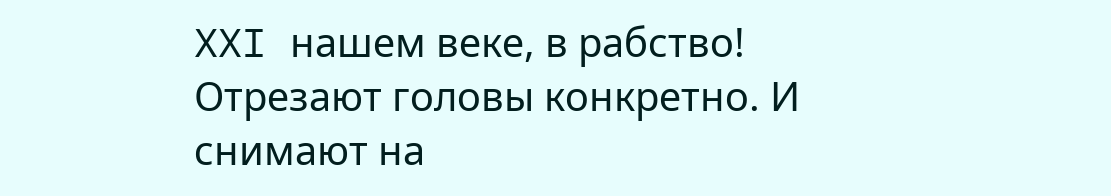XXI нашем веке, в рабство!
Отрезают головы конкретно. И снимают на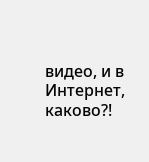видео, и в Интернет, каково?!